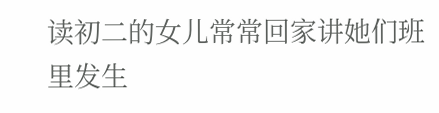读初二的女儿常常回家讲她们班里发生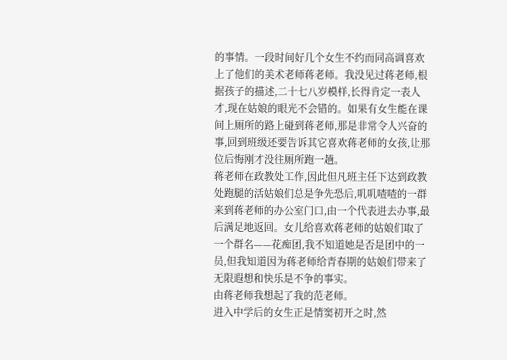的事情。一段时间好几个女生不约而同高调喜欢上了他们的美术老师蒋老师。我没见过蒋老师,根据孩子的描述,二十七八岁模样,长得肯定一表人才,现在姑娘的眼光不会错的。如果有女生能在课间上厕所的路上碰到蒋老师,那是非常令人兴奋的事,回到班级还要告诉其它喜欢蒋老师的女孩,让那位后悔刚才没往厕所跑一趟。
蒋老师在政教处工作,因此但凡班主任下达到政教处跑腿的活姑娘们总是争先恐后,叽叽喳喳的一群来到蒋老师的办公室门口,由一个代表进去办事,最后满足地返回。女儿给喜欢蒋老师的姑娘们取了一个群名——花痴团,我不知道她是否是团中的一员,但我知道因为蒋老师给青春期的姑娘们带来了无限遐想和快乐是不争的事实。
由蒋老师我想起了我的范老师。
进入中学后的女生正是情窦初开之时,然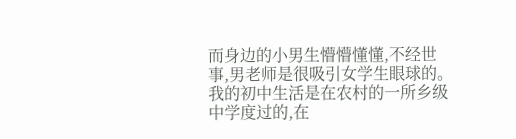而身边的小男生懵懵懂懂,不经世事,男老师是很吸引女学生眼球的。我的初中生活是在农村的一所乡级中学度过的,在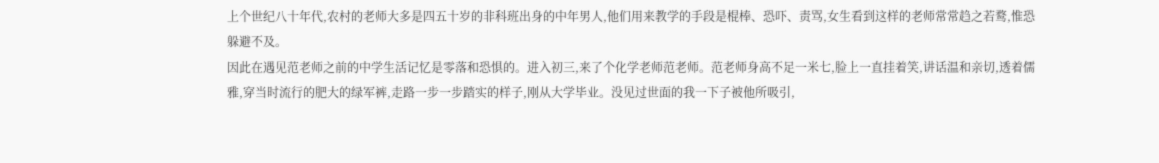上个世纪八十年代,农村的老师大多是四五十岁的非科班出身的中年男人,他们用来教学的手段是棍棒、恐吓、责骂,女生看到这样的老师常常趋之若鹜,惟恐躲避不及。
因此在遇见范老师之前的中学生活记忆是零落和恐惧的。进入初三,来了个化学老师范老师。范老师身高不足一米七,脸上一直挂着笑,讲话温和亲切,透着儒雅,穿当时流行的肥大的绿军裤,走路一步一步踏实的样子,刚从大学毕业。没见过世面的我一下子被他所吸引,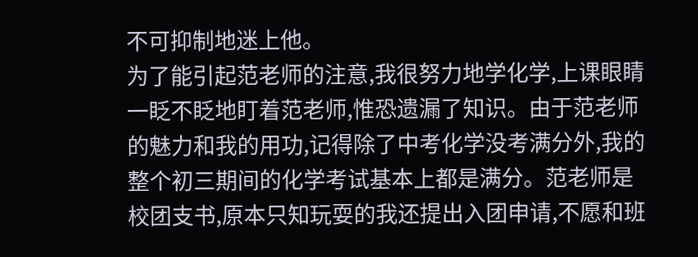不可抑制地迷上他。
为了能引起范老师的注意,我很努力地学化学,上课眼睛一眨不眨地盯着范老师,惟恐遗漏了知识。由于范老师的魅力和我的用功,记得除了中考化学没考满分外,我的整个初三期间的化学考试基本上都是满分。范老师是校团支书,原本只知玩耍的我还提出入团申请,不愿和班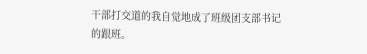干部打交道的我自觉地成了班级团支部书记的跟班。